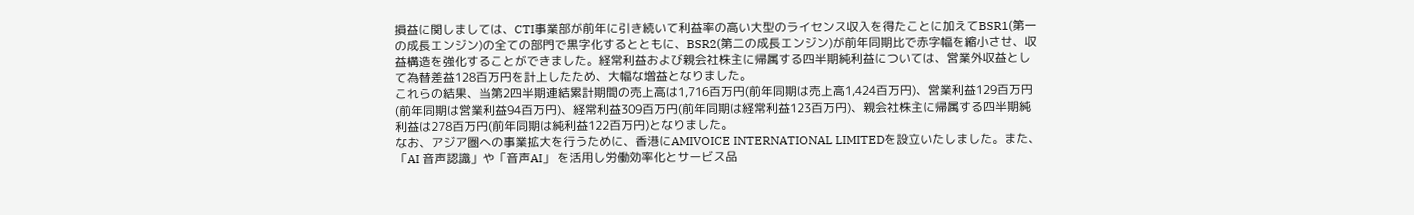損益に関しましては、CTI事業部が前年に引き続いて利益率の高い大型のライセンス収入を得たことに加えてBSR1(第一の成長エンジン)の全ての部門で黒字化するとともに、BSR2(第二の成長エンジン)が前年同期比で赤字幅を縮小させ、収益構造を強化することができました。経常利益および親会社株主に帰属する四半期純利益については、営業外収益として為替差益128百万円を計上したため、大幅な増益となりました。
これらの結果、当第2四半期連結累計期間の売上高は1,716百万円(前年同期は売上高1,424百万円)、営業利益129百万円(前年同期は営業利益94百万円)、経常利益309百万円(前年同期は経常利益123百万円)、親会社株主に帰属する四半期純利益は278百万円(前年同期は純利益122百万円)となりました。
なお、アジア圏への事業拡大を行うために、香港にAMIVOICE INTERNATIONAL LIMITEDを設立いたしました。また、「AI 音声認識」や「音声AI」 を活用し労働効率化とサービス品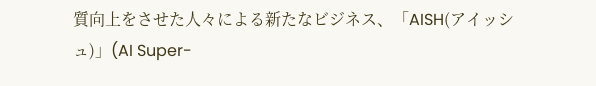質向上をさせた人々による新たなビジネス、「AISH(アイッシュ)」(AI Super-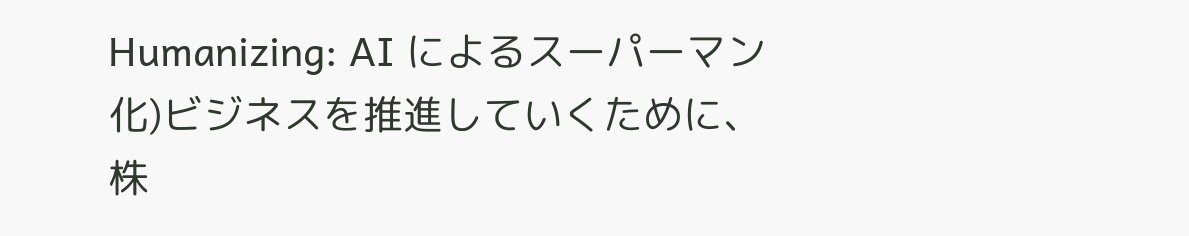Humanizing: AI によるスーパーマン化)ビジネスを推進していくために、株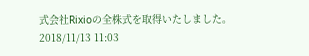式会社Rixioの全株式を取得いたしました。
2018/11/13 11:03